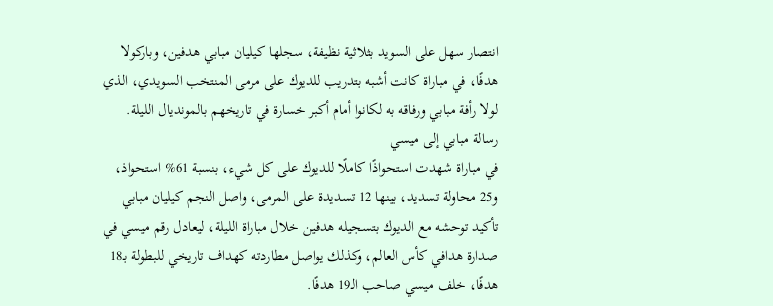انتصار سهل على السويد بثلاثية نظيفة، سجلها كيليان مبابي هدفين، وباركولا هدفًا، في مباراة كانت أشبه بتدريب للديوك على مرمى المنتخب السويدي، الذي لولا رأفة مبابي ورفاقه به لكانوا أمام أكبر خسارة في تاريخهم بالمونديال الليلة.
رسالة مبابي إلى ميسي
في مباراة شهدت استحواذًا كاملًا للديوك على كل شيء، بنسبة 61% استحواذ، و25 محاولة تسديد، بينها 12 تسديدة على المرمى، واصل النجم كيليان مبابي تأكيد توحشه مع الديوك بتسجيله هدفين خلال مباراة الليلة، ليعادل رقم ميسي في صدارة هدافي كأس العالم، وكذلك يواصل مطاردته كهداف تاريخي للبطولة بـ18 هدفًا، خلف ميسي صاحب الـ19 هدفًا.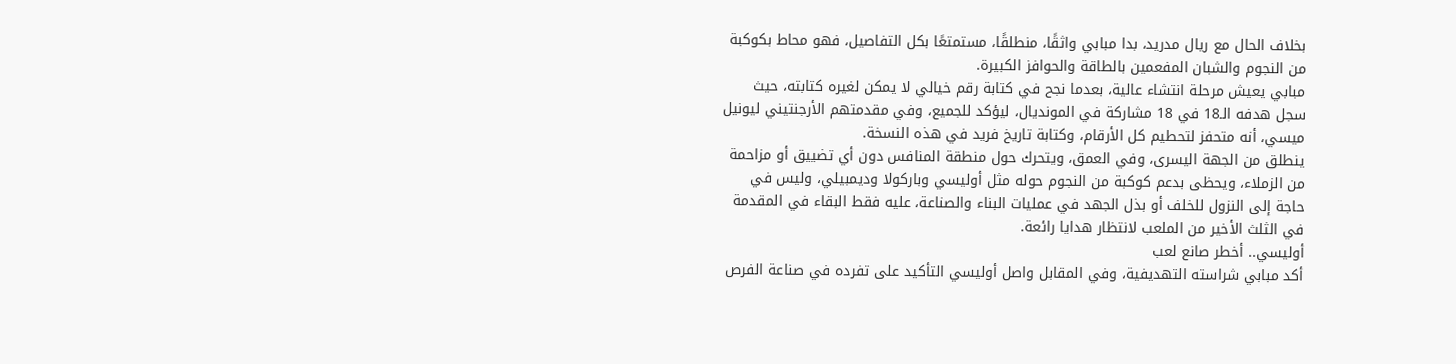بخلاف الحال مع ريال مدريد، بدا مبابي واثقًا، منطلقًا، مستمتعًا بكل التفاصيل، فهو محاط بكوكبة من النجوم والشبان المفعمين بالطاقة والحوافز الكبيرة.
مبابي يعيش مرحلة انتشاء عالية، بعدما نجح في كتابة رقم خيالي لا يمكن لغيره كتابته، حيث سجل هدفه الـ18 في 18 مشاركة في المونديال، ليؤكد للجميع، وفي مقدمتهم الأرجنتيني ليونيل ميسي، أنه متحفز لتحطيم كل الأرقام، وكتابة تاريخ فريد في هذه النسخة.
ينطلق من الجهة اليسرى، وفي العمق، ويتحرك حول منطقة المنافس دون أي تضييق أو مزاحمة من الزملاء، ويحظى بدعم كوكبة من النجوم حوله مثل أوليسي وباركولا وديمبيلي، وليس في حاجة إلى النزول للخلف أو بذل الجهد في عمليات البناء والصناعة، عليه فقط البقاء في المقدمة في الثلث الأخير من الملعب لانتظار هدايا رائعة.
أوليسي.. أخطر صانع لعب
أكد مبابي شراسته التهديفية، وفي المقابل واصل أوليسي التأكيد على تفرده في صناعة الفرص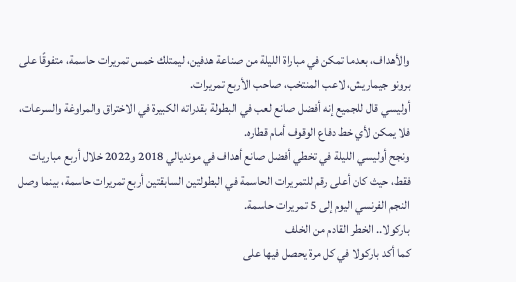والأهداف، بعدما تمكن في مباراة الليلة من صناعة هدفين، ليمتلك خمس تمريرات حاسمة، متفوقًا على برونو جيماريش، لاعب المنتخب، صاحب الأربع تمريرات.
أوليسي قال للجميع إنه أفضل صانع لعب في البطولة بقدراته الكبيرة في الاختراق والمراوغة والسرعات، فلا يمكن لأي خط دفاع الوقوف أمام قطاره.
ونجح أوليسي الليلة في تخطي أفضل صانع أهداف في مونديالي 2018 و2022 خلال أربع مباريات فقط، حيث كان أعلى رقم للتمريرات الحاسمة في البطولتين السابقتين أربع تمريرات حاسمة، بينما وصل النجم الفرنسي اليوم إلى 5 تمريرات حاسمة.
باركولا.. الخطر القادم من الخلف
كما أكد باركولا في كل مرة يحصل فيها على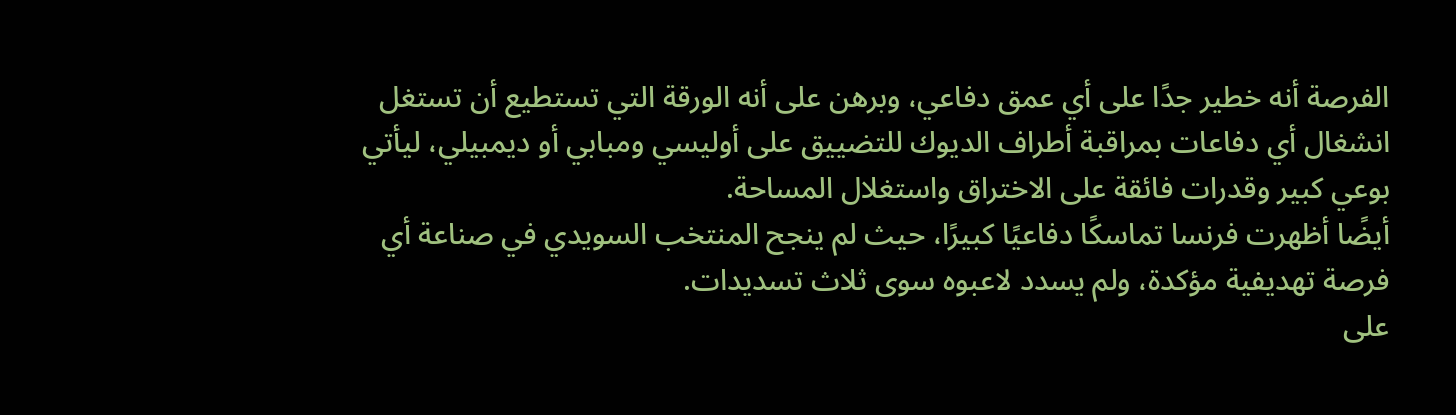الفرصة أنه خطير جدًا على أي عمق دفاعي، وبرهن على أنه الورقة التي تستطيع أن تستغل انشغال أي دفاعات بمراقبة أطراف الديوك للتضييق على أوليسي ومبابي أو ديمبيلي، ليأتي بوعي كبير وقدرات فائقة على الاختراق واستغلال المساحة.
أيضًا أظهرت فرنسا تماسكًا دفاعيًا كبيرًا، حيث لم ينجح المنتخب السويدي في صناعة أي فرصة تهديفية مؤكدة، ولم يسدد لاعبوه سوى ثلاث تسديدات.
على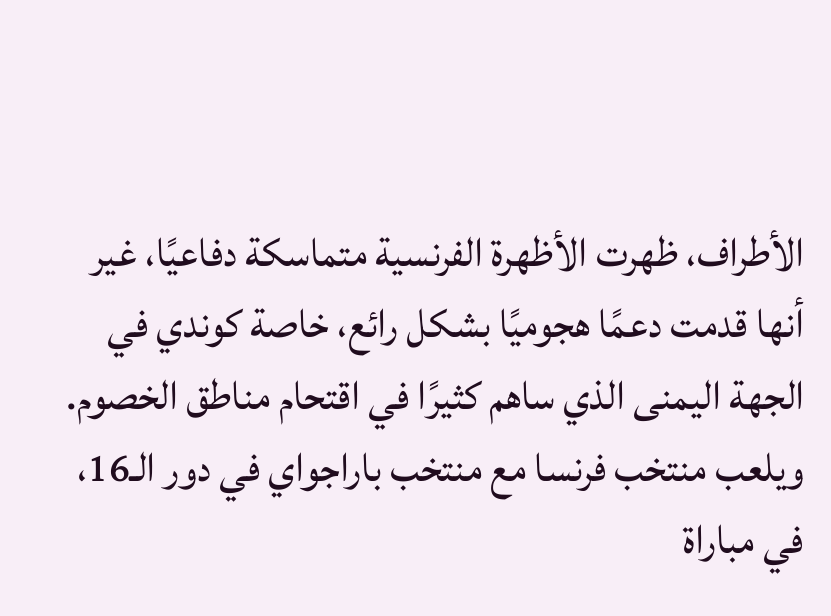الأطراف، ظهرت الأظهرة الفرنسية متماسكة دفاعيًا، غير أنها قدمت دعمًا هجوميًا بشكل رائع، خاصة كوندي في الجهة اليمنى الذي ساهم كثيرًا في اقتحام مناطق الخصوم.
ويلعب منتخب فرنسا مع منتخب باراجواي في دور الـ16، في مباراة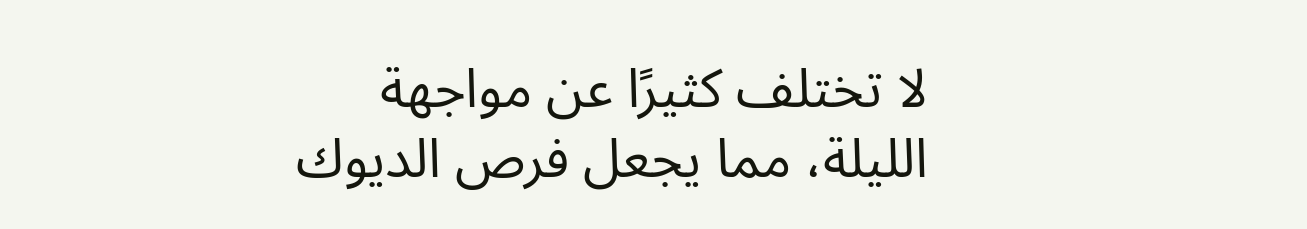لا تختلف كثيرًا عن مواجهة الليلة، مما يجعل فرص الديوك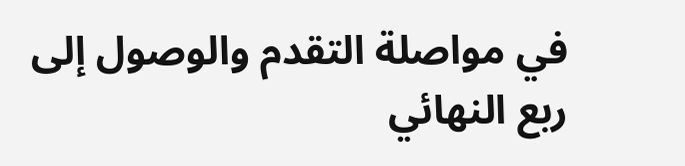في مواصلة التقدم والوصول إلى ربع النهائي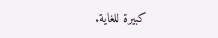كبيرة للغاية.